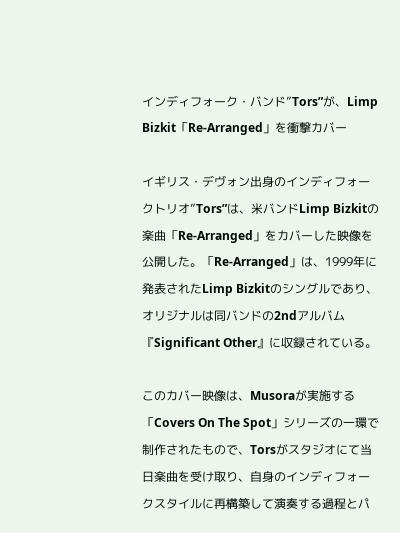インディフォーク・バンド”Tors”が、Limp Bizkit「Re-Arranged」を衝撃カバー

イギリス・デヴォン出身のインディフォークトリオ”Tors”は、米バンドLimp Bizkitの楽曲「Re-Arranged」をカバーした映像を公開した。「Re-Arranged」は、1999年に発表されたLimp Bizkitのシングルであり、オリジナルは同バンドの2ndアルバム『Significant Other』に収録されている。

このカバー映像は、Musoraが実施する「Covers On The Spot」シリーズの一環で制作されたもので、Torsがスタジオにて当日楽曲を受け取り、自身のインディフォークスタイルに再構築して演奏する過程とパ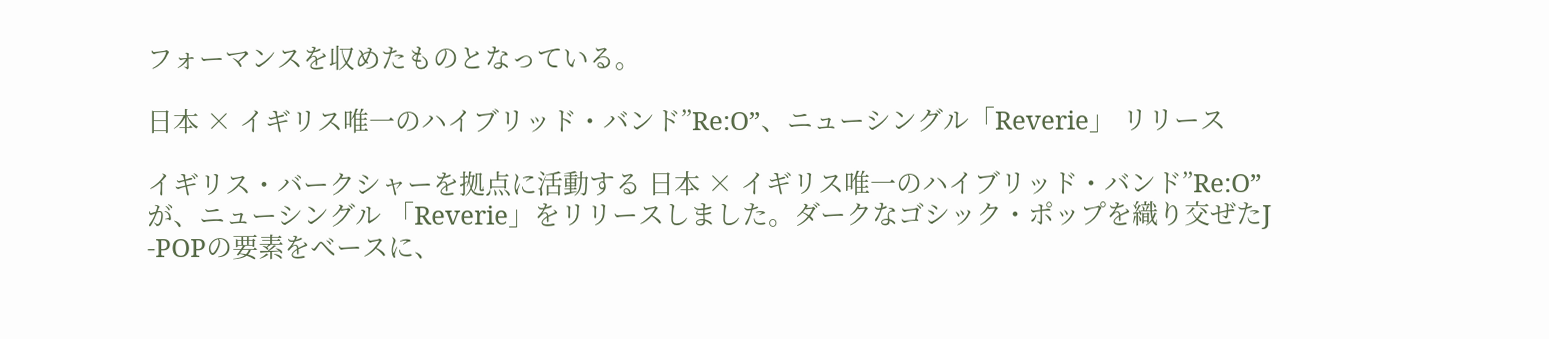フォーマンスを収めたものとなっている。

日本 × イギリス唯一のハイブリッド・バンド”Re:O”、ニューシングル「Reverie」 リリース

イギリス・バークシャーを拠点に活動する 日本 × イギリス唯一のハイブリッド・バンド”Re:O”が、ニューシングル 「Reverie」をリリースしました。ダークなゴシック・ポップを織り交ぜたJ -POPの要素をベースに、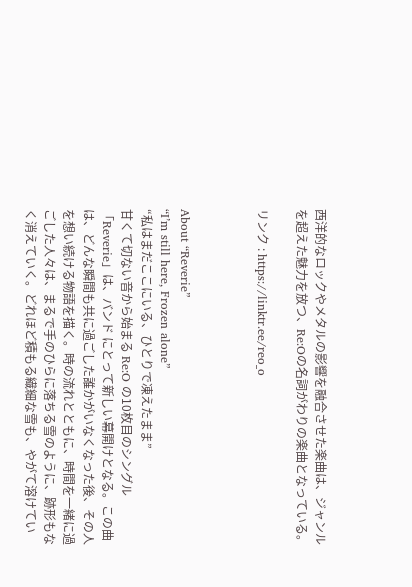西洋的なロックやメタルの影響を融合させた楽曲は、ジャンルを超えた魅力を放つ、Re:Oの名詞がわりの楽曲となっている。

リンク : https://linktr.ee/reo_o



About “Reverie”
“I’m still here, Frozen alone”
“私はまだここにいる、ひとりで凍えたまま”
甘くて切ない音から始まる Re:O の10枚目のシングル「Reverie」は、バンド にとって新しい幕開けとなる。この曲は、どんな瞬間も共に過ごした誰かがいなくなった後、その人を想い続ける物語を描く。時の流れとともに、時間を一緒に過ごした人々は、まるで手のひらに落ちる雪のように、跡形もなく消えていく。どれほど積もる繊細な雪も、やがて溶けてい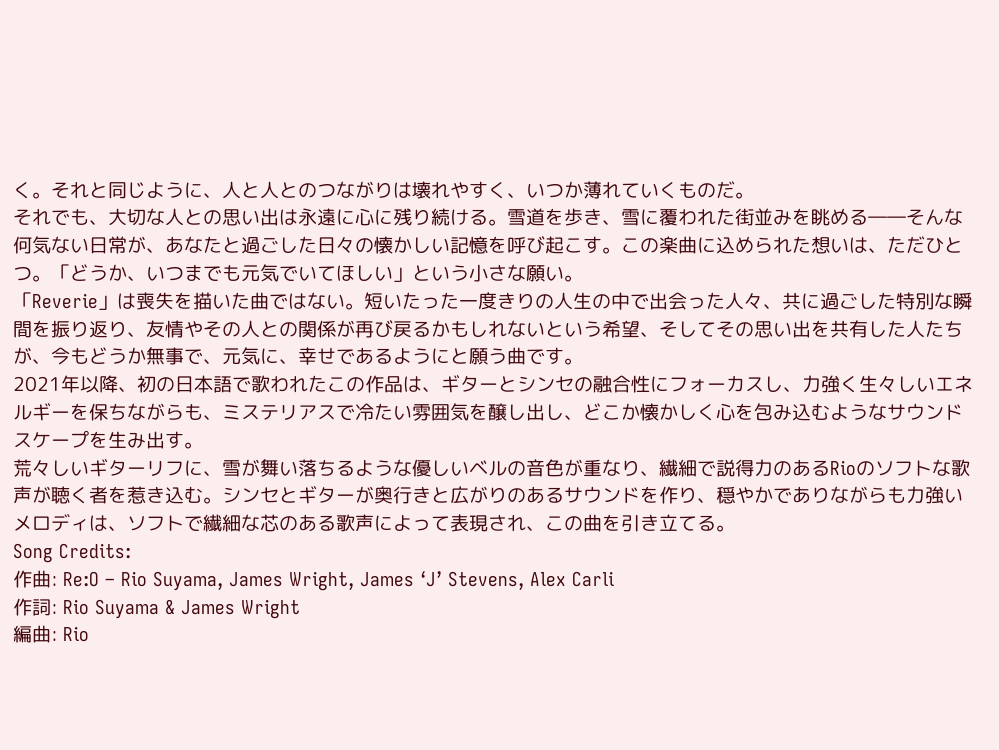く。それと同じように、人と人とのつながりは壊れやすく、いつか薄れていくものだ。
それでも、大切な人との思い出は永遠に心に残り続ける。雪道を歩き、雪に覆われた街並みを眺める――そんな何気ない日常が、あなたと過ごした日々の懐かしい記憶を呼び起こす。この楽曲に込められた想いは、ただひとつ。「どうか、いつまでも元気でいてほしい」という小さな願い。
「Reverie」は喪失を描いた曲ではない。短いたった一度きりの人生の中で出会った人々、共に過ごした特別な瞬間を振り返り、友情やその人との関係が再び戻るかもしれないという希望、そしてその思い出を共有した人たちが、今もどうか無事で、元気に、幸せであるようにと願う曲です。
2021年以降、初の日本語で歌われたこの作品は、ギターとシンセの融合性にフォーカスし、力強く生々しいエネルギーを保ちながらも、ミステリアスで冷たい雰囲気を醸し出し、どこか懐かしく心を包み込むようなサウンドスケープを生み出す。
荒々しいギターリフに、雪が舞い落ちるような優しいベルの音色が重なり、繊細で説得力のあるRioのソフトな歌声が聴く者を惹き込む。シンセとギターが奥行きと広がりのあるサウンドを作り、穏やかでありながらも力強いメロディは、ソフトで繊細な芯のある歌声によって表現され、この曲を引き立てる。
Song Credits:
作曲: Re:O – Rio Suyama, James Wright, James ‘J’ Stevens, Alex Carli
作詞: Rio Suyama & James Wright
編曲: Rio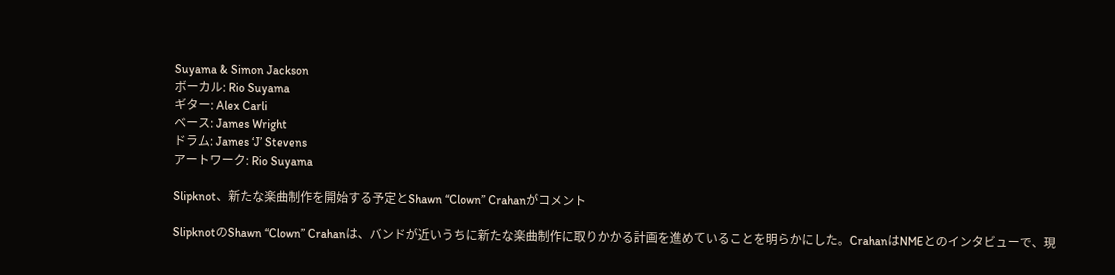Suyama & Simon Jackson
ボーカル: Rio Suyama
ギター: Alex Carli
ベース: James Wright
ドラム: James ‘J’ Stevens
アートワーク: Rio Suyama

Slipknot、新たな楽曲制作を開始する予定とShawn “Clown” Crahanがコメント

SlipknotのShawn “Clown” Crahanは、バンドが近いうちに新たな楽曲制作に取りかかる計画を進めていることを明らかにした。CrahanはNMEとのインタビューで、現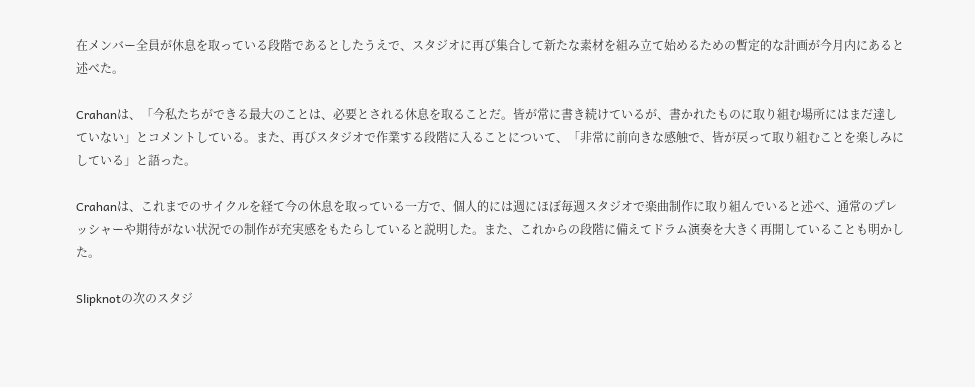在メンバー全員が休息を取っている段階であるとしたうえで、スタジオに再び集合して新たな素材を組み立て始めるための暫定的な計画が今月内にあると述べた。

Crahanは、「今私たちができる最大のことは、必要とされる休息を取ることだ。皆が常に書き続けているが、書かれたものに取り組む場所にはまだ達していない」とコメントしている。また、再びスタジオで作業する段階に入ることについて、「非常に前向きな感触で、皆が戻って取り組むことを楽しみにしている」と語った。

Crahanは、これまでのサイクルを経て今の休息を取っている一方で、個人的には週にほぼ毎週スタジオで楽曲制作に取り組んでいると述べ、通常のプレッシャーや期待がない状況での制作が充実感をもたらしていると説明した。また、これからの段階に備えてドラム演奏を大きく再開していることも明かした。

Slipknotの次のスタジ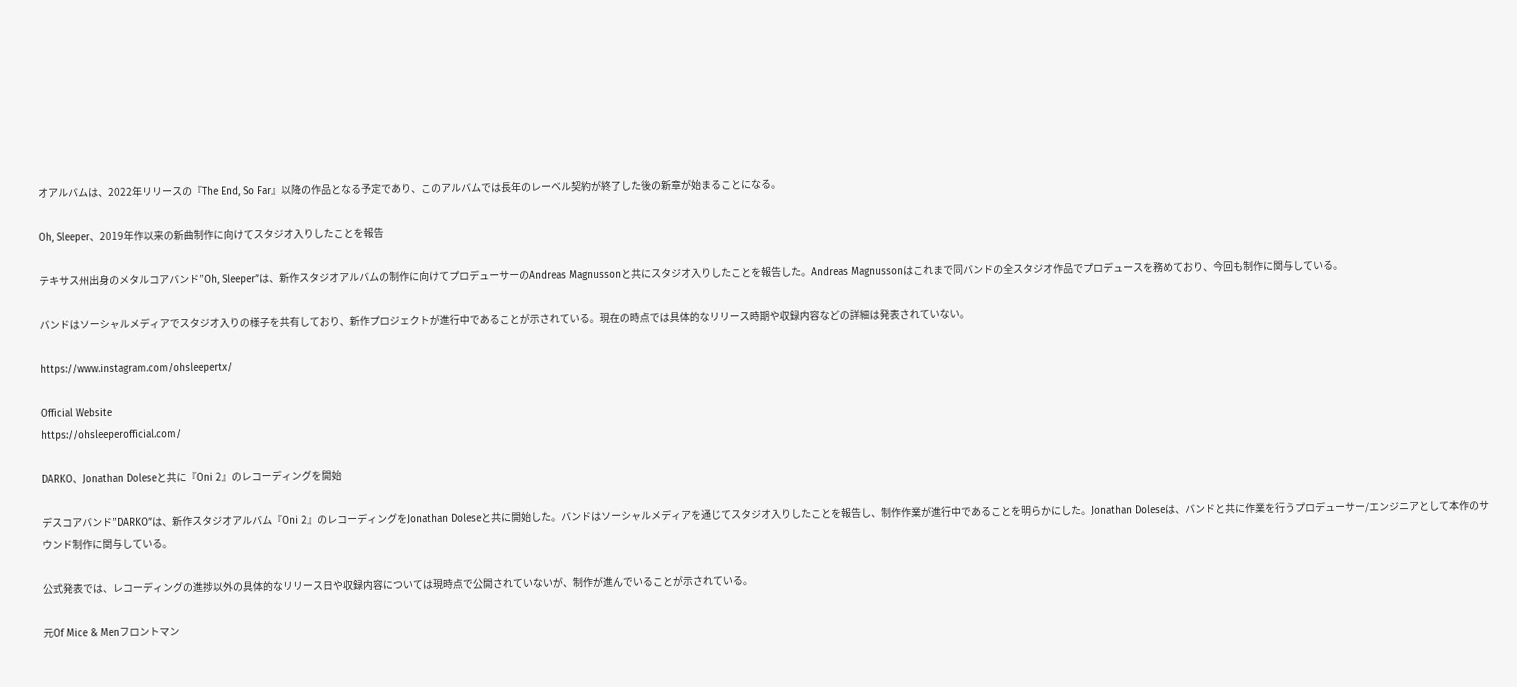オアルバムは、2022年リリースの『The End, So Far』以降の作品となる予定であり、このアルバムでは長年のレーベル契約が終了した後の新章が始まることになる。

Oh, Sleeper、2019年作以来の新曲制作に向けてスタジオ入りしたことを報告

テキサス州出身のメタルコアバンド”Oh, Sleeper”は、新作スタジオアルバムの制作に向けてプロデューサーのAndreas Magnussonと共にスタジオ入りしたことを報告した。Andreas Magnussonはこれまで同バンドの全スタジオ作品でプロデュースを務めており、今回も制作に関与している。

バンドはソーシャルメディアでスタジオ入りの様子を共有しており、新作プロジェクトが進行中であることが示されている。現在の時点では具体的なリリース時期や収録内容などの詳細は発表されていない。

https://www.instagram.com/ohsleepertx/

Official Website
https://ohsleeperofficial.com/

DARKO、Jonathan Doleseと共に『Oni 2』のレコーディングを開始

デスコアバンド”DARKO”は、新作スタジオアルバム『Oni 2』のレコーディングをJonathan Doleseと共に開始した。バンドはソーシャルメディアを通じてスタジオ入りしたことを報告し、制作作業が進行中であることを明らかにした。Jonathan Doleseは、バンドと共に作業を行うプロデューサー/エンジニアとして本作のサウンド制作に関与している。

公式発表では、レコーディングの進捗以外の具体的なリリース日や収録内容については現時点で公開されていないが、制作が進んでいることが示されている。

元Of Mice & Menフロントマン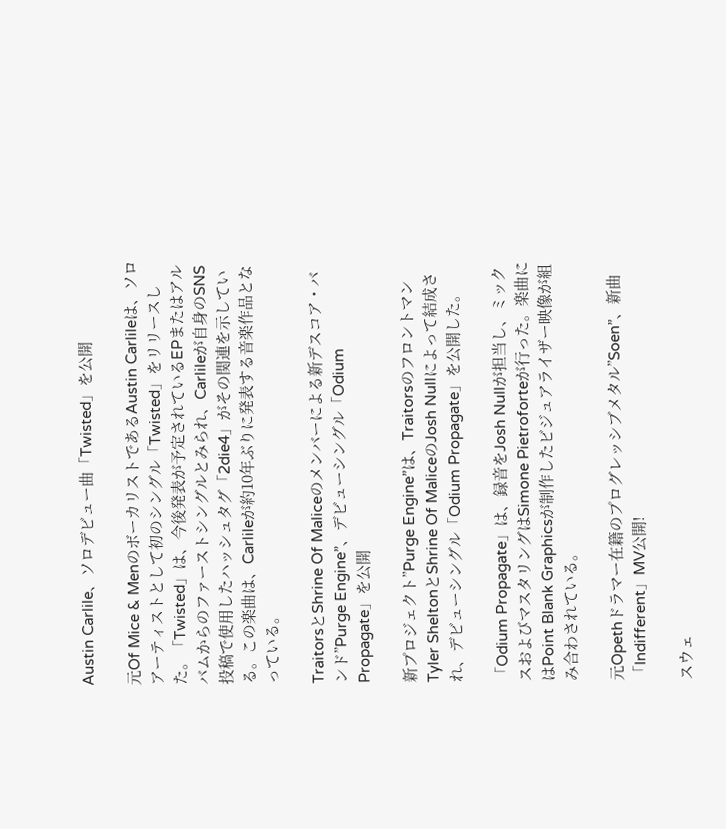Austin Carlile、ソロデビュー曲「Twisted」を公開

元Of Mice & MenのボーカリストであるAustin Carlileは、ソロアーティストとして初のシングル「Twisted」をリリースした。「Twisted」は、今後発表が予定されているEPまたはアルバムからのファーストシングルとみられ、Carlileが自身のSNS投稿で使用したハッシュタグ「2die4」がその関連を示している。この楽曲は、Carlileが約10年ぶりに発表する音楽作品となっている。

TraitorsとShrine Of Maliceのメンバーによる新デスコア・バンド”Purge Engine”、デビューシングル「Odium Propagate」を公開

新プロジェクト”Purge Engine”は、TraitorsのフロントマンTyler SheltonとShrine Of MaliceのJosh Nullによって結成され、デビューシングル「Odium Propagate」を公開した。

「Odium Propagate」は、録音をJosh Nullが担当し、ミックスおよびマスタリングはSimone Pietroforteが行った。楽曲にはPoint Blank Graphicsが制作したビジュアライザー映像が組み合わされている。

元Opethドラマー在籍のプログレッシブメタル”Soen”、新曲「Indifferent」MV公開!

スウェ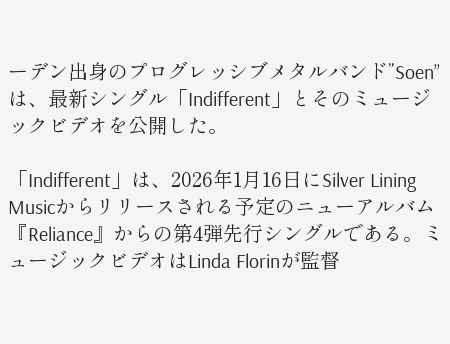ーデン出身のプログレッシブメタルバンド”Soen”は、最新シングル「Indifferent」とそのミュージックビデオを公開した。

「Indifferent」は、2026年1月16日にSilver Lining Musicからリリースされる予定のニューアルバム『Reliance』からの第4弾先行シングルである。ミュージックビデオはLinda Florinが監督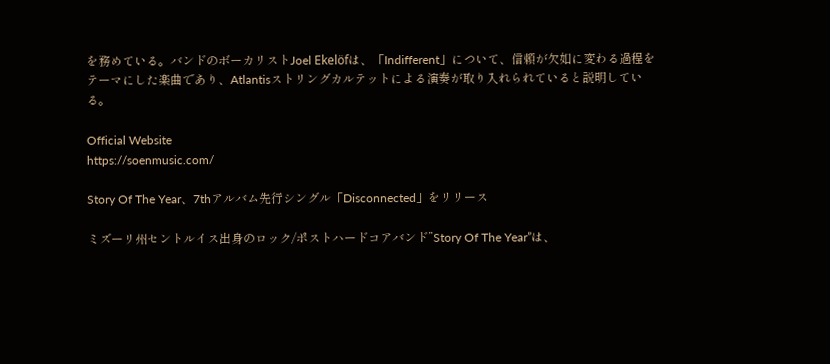を務めている。バンドのボーカリストJoel Ekelöfは、「Indifferent」について、信頼が欠如に変わる過程をテーマにした楽曲であり、Atlantisストリングカルテットによる演奏が取り入れられていると説明している。

Official Website
https://soenmusic.com/

Story Of The Year、7thアルバム先行シングル「Disconnected」をリリース

ミズーリ州セントルイス出身のロック/ポストハードコアバンド”Story Of The Year”は、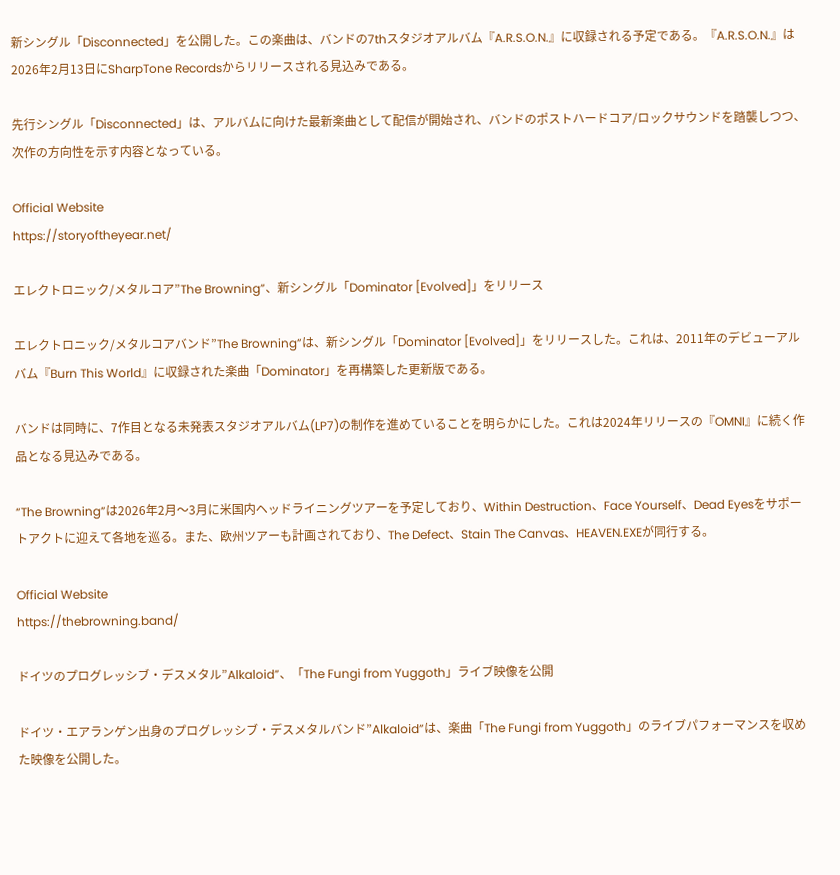新シングル「Disconnected」を公開した。この楽曲は、バンドの7thスタジオアルバム『A.R.S.O.N.』に収録される予定である。『A.R.S.O.N.』は2026年2月13日にSharpTone Recordsからリリースされる見込みである。

先行シングル「Disconnected」は、アルバムに向けた最新楽曲として配信が開始され、バンドのポストハードコア/ロックサウンドを踏襲しつつ、次作の方向性を示す内容となっている。

Official Website
https://storyoftheyear.net/

エレクトロニック/メタルコア”The Browning”、新シングル「Dominator [Evolved]」をリリース

エレクトロニック/メタルコアバンド”The Browning”は、新シングル「Dominator [Evolved]」をリリースした。これは、2011年のデビューアルバム『Burn This World』に収録された楽曲「Dominator」を再構築した更新版である。

バンドは同時に、7作目となる未発表スタジオアルバム(LP7)の制作を進めていることを明らかにした。これは2024年リリースの『OMNI』に続く作品となる見込みである。

“The Browning”は2026年2月〜3月に米国内ヘッドライニングツアーを予定しており、Within Destruction、Face Yourself、Dead Eyesをサポートアクトに迎えて各地を巡る。また、欧州ツアーも計画されており、The Defect、Stain The Canvas、HEAVEN.EXEが同行する。

Official Website
https://thebrowning.band/

ドイツのプログレッシブ・デスメタル”Alkaloid”、「The Fungi from Yuggoth」ライブ映像を公開

ドイツ・エアランゲン出身のプログレッシブ・デスメタルバンド”Alkaloid”は、楽曲「The Fungi from Yuggoth」のライブパフォーマンスを収めた映像を公開した。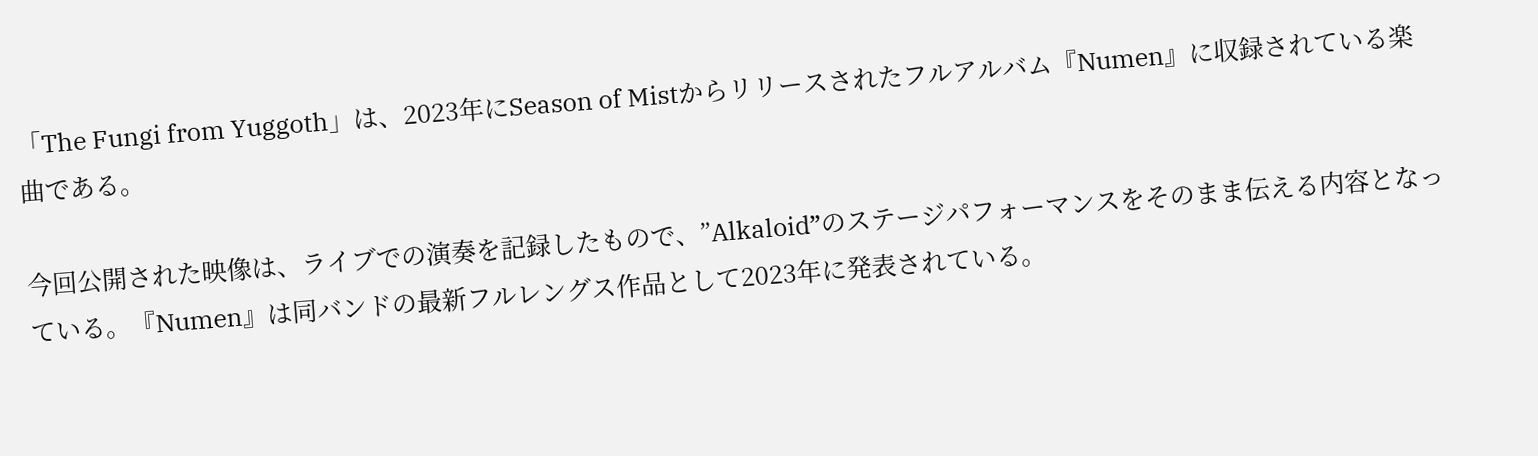「The Fungi from Yuggoth」は、2023年にSeason of Mistからリリースされたフルアルバム『Numen』に収録されている楽曲である。

今回公開された映像は、ライブでの演奏を記録したもので、”Alkaloid”のステージパフォーマンスをそのまま伝える内容となっている。『Numen』は同バンドの最新フルレングス作品として2023年に発表されている。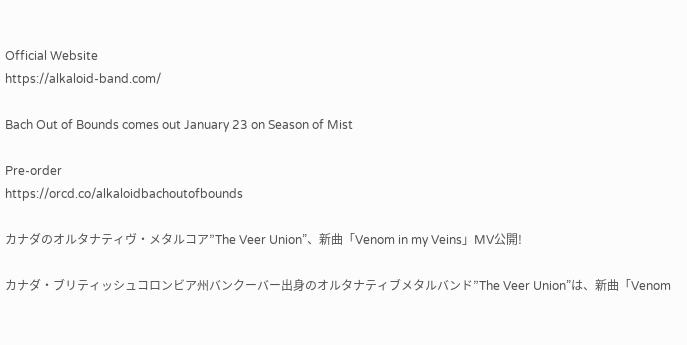Official Website
https://alkaloid-band.com/

Bach Out of Bounds comes out January 23 on Season of Mist

Pre-order
https://orcd.co/alkaloidbachoutofbounds

カナダのオルタナティヴ・メタルコア”The Veer Union”、新曲「Venom in my Veins」MV公開!

カナダ・ブリティッシュコロンビア州バンクーバー出身のオルタナティブメタルバンド”The Veer Union”は、新曲「Venom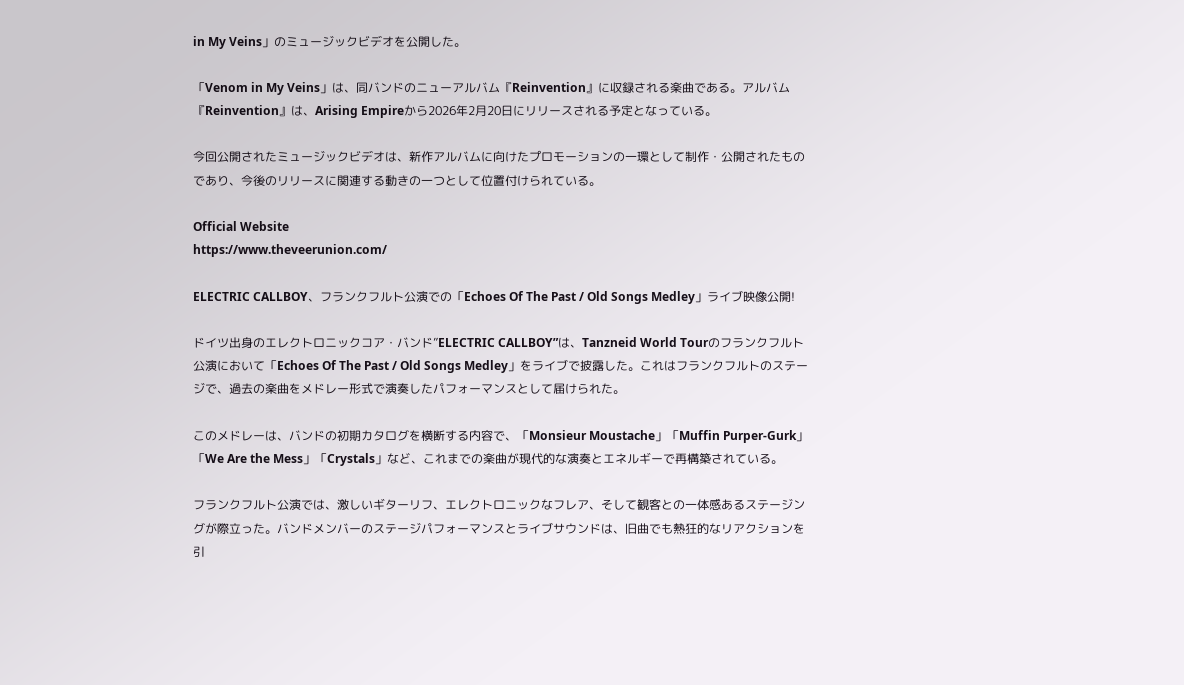in My Veins」のミュージックビデオを公開した。

「Venom in My Veins」は、同バンドのニューアルバム『Reinvention』に収録される楽曲である。アルバム『Reinvention』は、Arising Empireから2026年2月20日にリリースされる予定となっている。

今回公開されたミュージックビデオは、新作アルバムに向けたプロモーションの一環として制作・公開されたものであり、今後のリリースに関連する動きの一つとして位置付けられている。

Official Website
https://www.theveerunion.com/

ELECTRIC CALLBOY、フランクフルト公演での「Echoes Of The Past / Old Songs Medley」ライブ映像公開!

ドイツ出身のエレクトロニックコア・バンド”ELECTRIC CALLBOY”は、Tanzneid World Tourのフランクフルト公演において「Echoes Of The Past / Old Songs Medley」をライブで披露した。これはフランクフルトのステージで、過去の楽曲をメドレー形式で演奏したパフォーマンスとして届けられた。

このメドレーは、バンドの初期カタログを横断する内容で、「Monsieur Moustache」「Muffin Purper-Gurk」「We Are the Mess」「Crystals」など、これまでの楽曲が現代的な演奏とエネルギーで再構築されている。

フランクフルト公演では、激しいギターリフ、エレクトロニックなフレア、そして観客との一体感あるステージングが際立った。バンドメンバーのステージパフォーマンスとライブサウンドは、旧曲でも熱狂的なリアクションを引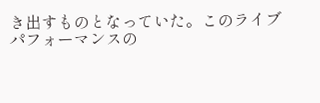き出すものとなっていた。このライブパフォーマンスの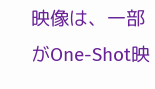映像は、一部がOne-Shot映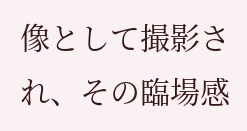像として撮影され、その臨場感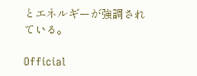とエネルギーが強調されている。

Official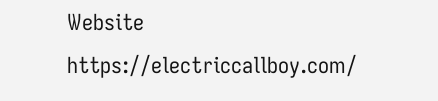Website
https://electriccallboy.com/